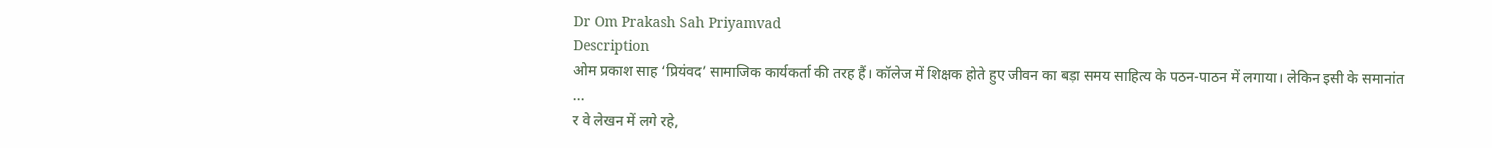Dr Om Prakash Sah Priyamvad
Description
ओम प्रकाश साह ‘प्रियंवद’ सामाजिक कार्यकर्ता की तरह हैं। कॉलेज में शिक्षक होते हुए जीवन का बड़ा समय साहित्य के पठन-पाठन में लगाया। लेकिन इसी के समानांत
...
र वे लेखन में लगे रहे,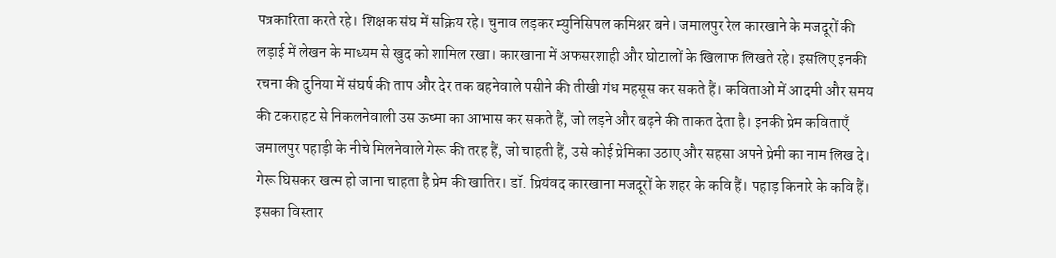पत्रकारिता करते रहे। शिक्षक संघ में सक्रिय रहे। चुनाव लड़कर म्युनिसिपल कमिश्नर बने। जमालपुर रेल कारखाने के मजदूरों की लड़ाई में लेखन के माध्यम से खुद को शामिल रखा। कारखाना में अफसरशाही और घोटालों के खिलाफ लिखते रहे। इसलिए इनकी रचना की दुनिया में संघर्ष की ताप और देर तक बहनेवाले पसीने की तीखी गंध महसूस कर सकते हैं। कविताओं में आदमी और समय की टकराहट से निकलनेवाली उस ऊष्मा का आभास कर सकते हैं, जो लड़ने और बढ़ने की ताकत देता है। इनकी प्रेम कविताएँ जमालपुर पहाड़ी के नीचे मिलनेवाले गेरू की तरह हैं, जो चाहती हैं, उसे कोई प्रेमिका उठाए और सहसा अपने प्रेमी का नाम लिख दे। गेरू घिसकर खत्म हो जाना चाहता है प्रेम की खातिर। डॉ. प्रियंवद कारखाना मजदूरों के शहर के कवि हैं। पहाड़ किनारे के कवि हैं। इसका विस्तार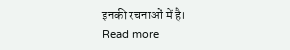इनकी रचनाओं में है।
Read more